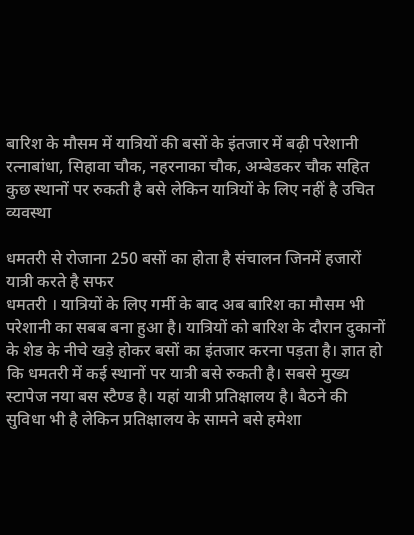बारिश के मौसम में यात्रियों की बसों के इंतजार में बढ़ी परेशानी
रत्नाबांधा, सिहावा चौक, नहरनाका चौक, अम्बेडकर चौक सहित कुछ स्थानों पर रुकती है बसे लेकिन यात्रियों के लिए नहीं है उचित व्यवस्था

धमतरी से रोजाना 250 बसों का होता है संचालन जिनमें हजारों यात्री करते है सफर
धमतरी । यात्रियों के लिए गर्मी के बाद अब बारिश का मौसम भी परेशानी का सबब बना हुआ है। यात्रियों को बारिश के दौरान दुकानों के शेड के नीचे खड़े होकर बसों का इंतजार करना पड़ता है। ज्ञात हो कि धमतरी में कई स्थानों पर यात्री बसे रुकती है। सबसे मुख्य स्टापेज नया बस स्टैण्ड है। यहां यात्री प्रतिक्षालय है। बैठने की सुविधा भी है लेकिन प्रतिक्षालय के सामने बसे हमेशा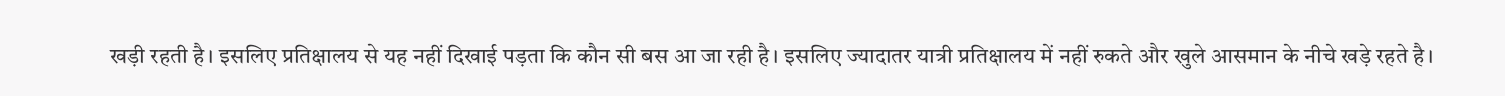खड़ी रहती है। इसलिए प्रतिक्षालय से यह नहीं दिखाई पड़ता कि कौन सी बस आ जा रही है। इसलिए ज्यादातर यात्री प्रतिक्षालय में नहीं रुकते और खुले आसमान के नीचे खड़े रहते है।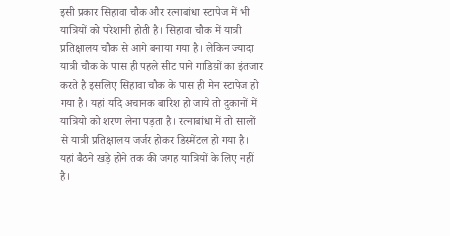इसी प्रकार सिहावा चौक और रत्नाबांधा स्टापेज में भी यात्रियों को परेशानी होती है। सिहावा चौक में यात्री प्रतिक्षालय चौक से आगे बनाया गया है। लेकिन ज्यादा यात्री चौक के पास ही पहले सीट पाने गाडिय़ों का इंतजार करते है इसलिए सिहावा चौक के पास ही मेन स्टापेज हो गया है। यहां यदि अचानक बारिश हो जाये तो दुकानों में यात्रियो को शरण लेना पड़ता है। रत्नाबांधा में तो सालों से यात्री प्रतिक्षालय जर्जर होकर डिस्मेंटल हो गया है। यहां बैठने खड़े होने तक की जगह यात्रियों के लिए नहीं है।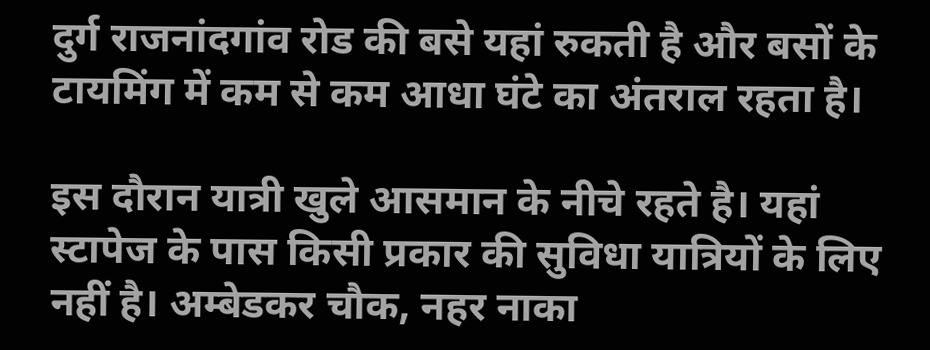दुर्ग राजनांदगांव रोड की बसे यहां रुकती है और बसों के टायमिंग में कम से कम आधा घंटे का अंतराल रहता है।

इस दौरान यात्री खुले आसमान के नीचे रहते है। यहां स्टापेज के पास किसी प्रकार की सुविधा यात्रियों के लिए नहीं है। अम्बेडकर चौक, नहर नाका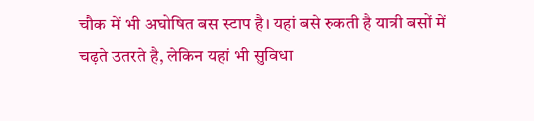चौक में भी अघोषित बस स्टाप है। यहां बसे रुकती है यात्री बसों में चढ़ते उतरते है, लेकिन यहां भी सुविधा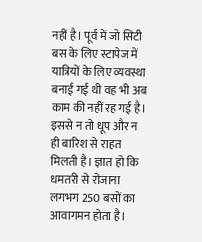नहीं है। पूर्व में जो सिटी बस के लिए स्टापेज में यात्रियों के लिए व्यवस्था बनाई गई थी वह भी अब काम की नहीं रह गई है। इससे न तो धूप और न ही बारिश से राहत मिलती है। ज्ञात हो कि धमतरी से रोजाना लगभग 250 बसों का आवागमन होता है।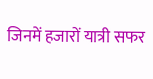जिनमें हजारों यात्री सफर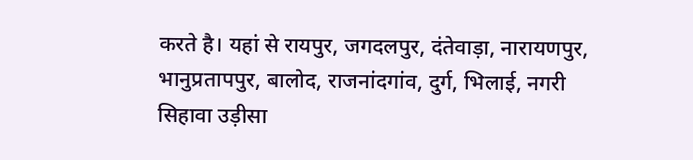करते है। यहां से रायपुर, जगदलपुर, दंतेवाड़ा, नारायणपुर, भानुप्रतापपुर, बालोद, राजनांदगांव, दुर्ग, भिलाई, नगरी सिहावा उड़ीसा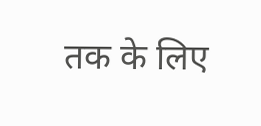तक के लिए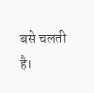बसे चलती है।